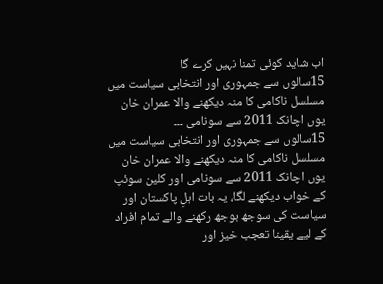اب شاید کوئی تمنا نہیں کرے گا
15سالوں سے جمہوری اور انتخابی سیاست میں مسلسل ناکامی کا منہ دیکھنے والا عمران خان یوں اچانک 2011 سے سونامی ۔۔۔
15سالوں سے جمہوری اور انتخابی سیاست میں مسلسل ناکامی کا منہ دیکھنے والا عمران خان یوں اچانک 2011 سے سونامی اور کلین سوئپ کے خواب دیکھنے لگا، یہ بات اہلِ پاکستان اور سیاست کی سوجھ بوجھ رکھنے والے تمام افراد کے لیے یقینا تعجب خیز اور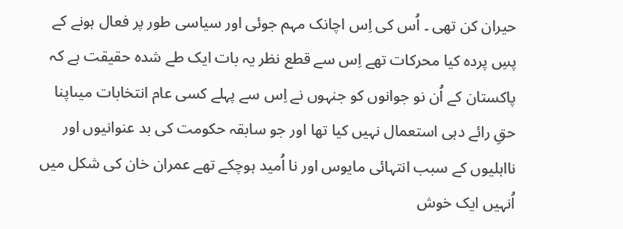حیران کن تھی ۔ اُس کی اِس اچانک مہم جوئی اور سیاسی طور پر فعال ہونے کے پسِ پردہ کیا محرکات تھے اِس سے قطع نظر یہ بات ایک طے شدہ حقیقت ہے کہ پاکستان کے اُن نو جوانوں کو جنہوں نے اِس سے پہلے کسی عام انتخابات میںاپنا حقِ رائے دہی استعمال نہیں کیا تھا اور جو سابقہ حکومت کی بد عنوانیوں اور نااہلیوں کے سبب انتہائی مایوس اور نا اُمید ہوچکے تھے عمران خان کی شکل میں اُنہیں ایک خوش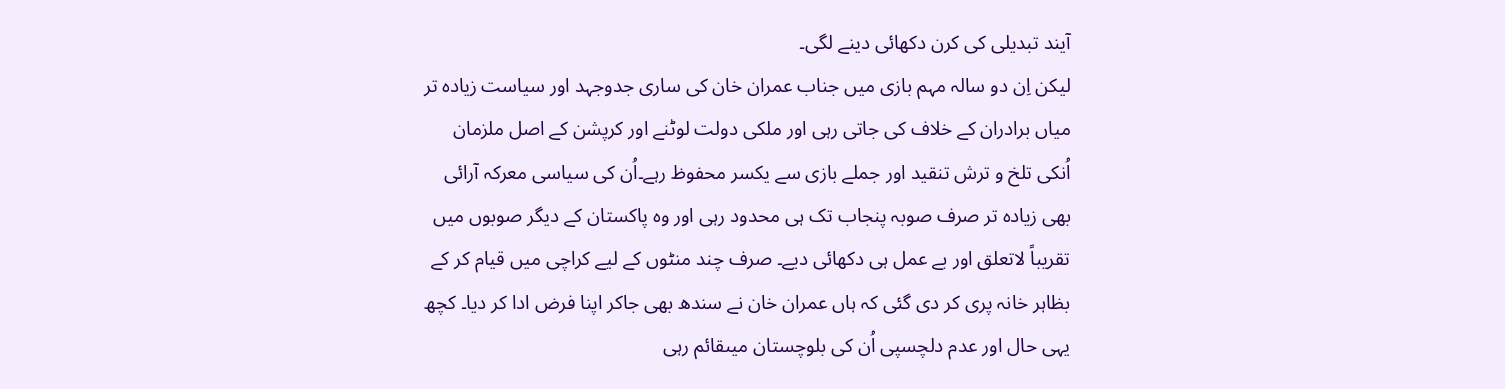آیند تبدیلی کی کرن دکھائی دینے لگی۔
لیکن اِن دو سالہ مہم بازی میں جناب عمران خان کی ساری جدوجہد اور سیاست زیادہ تر میاں برادران کے خلاف کی جاتی رہی اور ملکی دولت لوٹنے اور کرپشن کے اصل ملزمان اُنکی تلخ و ترش تنقید اور جملے بازی سے یکسر محفوظ رہے۔اُن کی سیاسی معرکہ آرائی بھی زیادہ تر صرف صوبہ پنجاب تک ہی محدود رہی اور وہ پاکستان کے دیگر صوبوں میں تقریباً لاتعلق اور بے عمل ہی دکھائی دیے۔ صرف چند منٹوں کے لیے کراچی میں قیام کر کے بظاہر خانہ پری کر دی گئی کہ ہاں عمران خان نے سندھ بھی جاکر اپنا فرض ادا کر دیا۔ کچھ یہی حال اور عدم دلچسپی اُن کی بلوچستان میںقائم رہی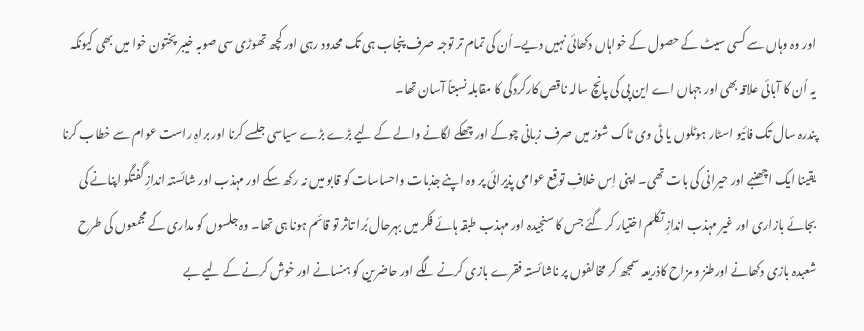اور وہ وہاں سے کسی سیٹ کے حصول کے خواہاں دکھائی نہیں دیے۔اُن کی تمام تر توجہ صرف پنجاب ہی تک محدود رہی اور کچھ تھوڑی سی صوبہ خیبر پختون خوا میں بھی کیونکہ یہ اُن کا آبائی علاقہ بھی اور جہاں اے این پی کی پانچ سالہ ناقص کارکردگی کا مقابلہ نسبتاً آسان تھا۔
پندرہ سال تک فائیو اسٹار ہوٹلوں یا ٹی وی ٹاک شوز میں صرف زبانی چوکے اور چھکے لگانے والے کے لیے بڑے بڑے سیاسی جلسے کرنا اور براہِ راست عوام سے خطاب کرنا یقینا ایک اچھنبے اور حیرانی کی بات تھی۔ اپنی اِس خلافِ توقع عوامی پذیرائی پر وہ اپنے جذبات واحساسات کو قابو میں نہ رکھ سکے اور مہذب اور شائستہ اندازِ گفتگو اپنانے کی بجائے بازاری اور غیر مہذب اندازِ تکلم اختیار کر گئے جس کا سنجیدہ اور مہذب طبقہ ہائے فکر میں بہرحال بُرا تاثر تو قائم ہونا ہی تھا۔ وہ جلسوں کو مداری کے مجمعوں کی طرح شعبدہ بازی دکھانے اورطنز و مزاح کاذریعہ سمجھ کر مخالفوں پر ناشائستہ فقرے بازی کرنے لگے اور حاضرین کو ہنسانے اور خوش کرنے کے لیے بے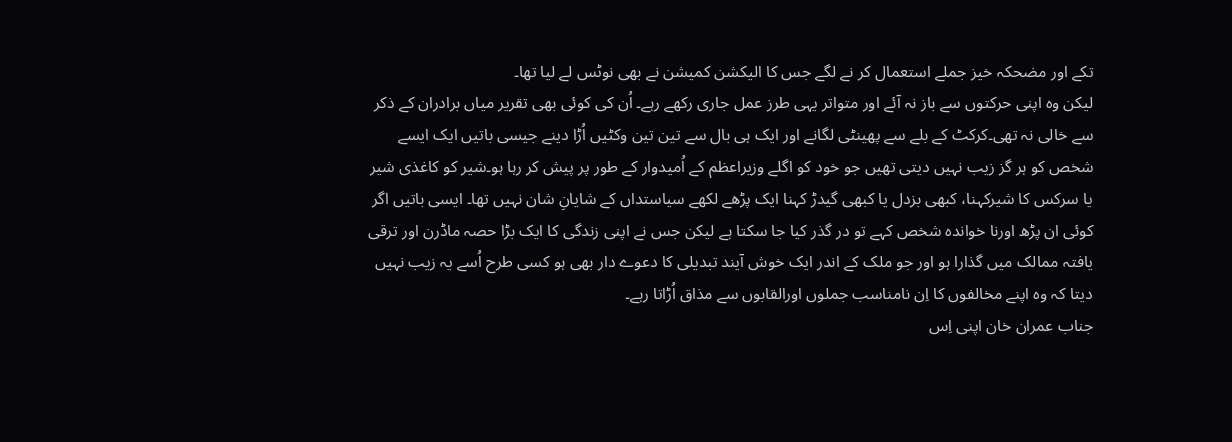تکے اور مضحکہ خیز جملے استعمال کر نے لگے جس کا الیکشن کمیشن نے بھی نوٹس لے لیا تھا۔
لیکن وہ اپنی حرکتوں سے باز نہ آئے اور متواتر یہی طرز عمل جاری رکھے رہے۔ اُن کی کوئی بھی تقریر میاں برادران کے ذکر سے خالی نہ تھی۔کرکٹ کے بلے سے پھینٹی لگانے اور ایک ہی بال سے تین تین وکٹیں اُڑا دینے جیسی باتیں ایک ایسے شخص کو ہر گز زیب نہیں دیتی تھیں جو خود کو اگلے وزیراعظم کے اُمیدوار کے طور پر پیش کر رہا ہو۔شیر کو کاغذی شیر یا سرکس کا شیرکہنا، کبھی بزدل یا کبھی گیدڑ کہنا ایک پڑھے لکھے سیاستداں کے شایانِ شان نہیں تھا۔ ایسی باتیں اگر کوئی ان پڑھ اورنا خواندہ شخص کہے تو در گذر کیا جا سکتا ہے لیکن جس نے اپنی زندگی کا ایک بڑا حصہ ماڈرن اور ترقی یافتہ ممالک میں گذارا ہو اور جو ملک کے اندر ایک خوش آیند تبدیلی کا دعوے دار بھی ہو کسی طرح اُسے یہ زیب نہیں دیتا کہ وہ اپنے مخالفوں کا اِن نامناسب جملوں اورالقابوں سے مذاق اُڑاتا رہے۔
جناب عمران خان اپنی اِس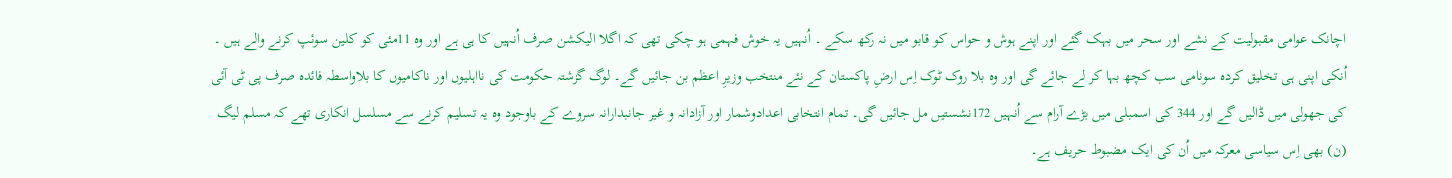اچانک عوامی مقبولیت کے نشے اور سحر میں بہک گئے اور اپنے ہوش و حواس کو قابو میں نہ رکھ سکے ۔ اُنہیں یہ خوش فہمی ہو چکی تھی کہ اگلا الیکشن صرف اُنہیں کا ہی ہے اور وہ 11مئی کو کلین سوئپ کرنے والے ہیں ۔ اُنکی اپنی ہی تخلیق کردہ سونامی سب کچھ بہا کر لے جائے گی اور وہ بلا روک ٹوک اِس ارضِ پاکستان کے نئے منتخب وزیرِ اعظم بن جائیں گے۔ لوگ گزشتہ حکومت کی نااہلیوں اور ناکامیوں کا بلاواسطہ فائدہ صرف پی ٹی آئی کی جھولی میں ڈالیں گے اور 344 کی اسمبلی میں بڑے آرام سے اُنہیں 172نشستیں مل جائیں گی۔ تمام انتخابی اعدادوشمار اور آزادانہ و غیر جانبدارانہ سروے کے باوجود وہ یہ تسلیم کرنے سے مسلسل انکاری تھے کہ مسلم لیگ (ن) بھی اِس سیاسی معرکہ میں اُن کی ایک مضبوط حریف ہے۔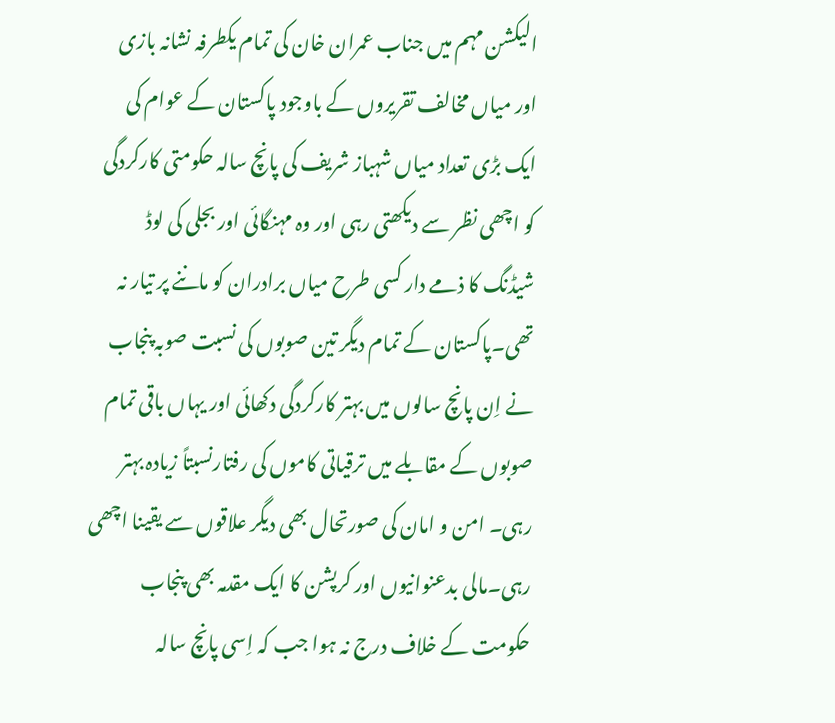الیکشن مہم میں جناب عمران خان کی تمام یکطرفہ نشانہ بازی اور میاں مخالف تقریروں کے باوجود پاکستان کے عوام کی ایک بڑی تعداد میاں شہباز شریف کی پانچ سالہ حکومتی کارکردگی کو اچھی نظر سے دیکھتی رہی اور وہ مہنگائی اور بجلی کی لوڈ شیڈنگ کا ذمے دار کسی طرح میاں برادران کو ماننے پر تیار نہ تھی۔پاکستان کے تمام دیگر تین صوبوں کی نسبت صوبہ پنجاب نے اِن پانچ سالوں میں بہتر کارکردگی دکھائی اور یہاں باقی تمام صوبوں کے مقابلے میں ترقیاتی کاموں کی رفتارنسبتاً زیادہ بہتر رہی۔ امن و امان کی صورتحال بھی دیگر علاقوں سے یقینا اچھی رہی۔مالی بدعنوانیوں اور کرپشن کا ایک مقدمہ بھی پنجاب حکومت کے خلاف درج نہ ہوا جب کہ اِسی پانچ سالہ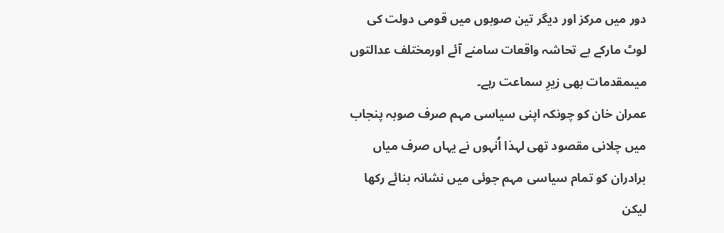دور میں مرکز اور دیگر تین صوبوں میں قومی دولت کی لوٹ مارکے بے تحاشہ واقعات سامنے آئے اورمختلف عدالتوں میںمقدمات بھی زیرِ سماعت رہے۔
عمران خان کو چونکہ اپنی سیاسی مہم صرف صوبہ پنجاب میں چلانی مقصود تھی لہذا اُنہوں نے یہاں صرف میاں برادران کو تمام سیاسی مہم جوئی میں نشانہ بنائے رکھا لیکن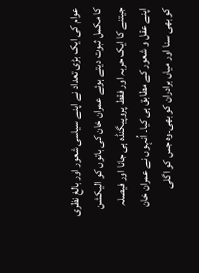عوام کی ایک بڑی تعداد نے اپنے سیاسی شعور اور بالغ نظری کا مکمل ثبوت دیتے ہوئے عمران خان کی باتوں کو الیکشن جیتنے کا ایک حربہ اور فقط پروپیگنڈہ ہی جانا اور فیصلہ اپنے عقل و شعور کے مطابق ہی کیا۔ اُنہوں نے عمران خان کو بھی سنا اور میاں برادران کو بھی۔وہ جس کو اگلی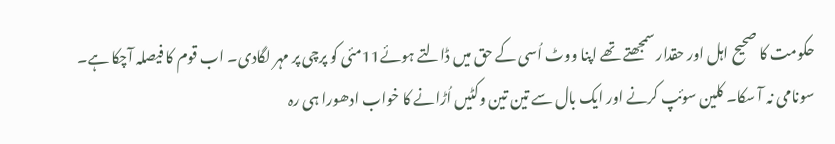حکومت کا صحیح اہل اور حقدار سمجھتے تھے اپنا ووٹ اُسی کے حق میں ڈالتے ہوئے11مئی کو پرچی پر مہر لگادی۔ اب قوم کا فیصلہ آچکا ہے۔ سونامی نہ آ سکا۔ کلین سوئپ کرنے اور ایک بال سے تین تین وکٹیں اُڑانے کا خواب ادھورا ہی رہ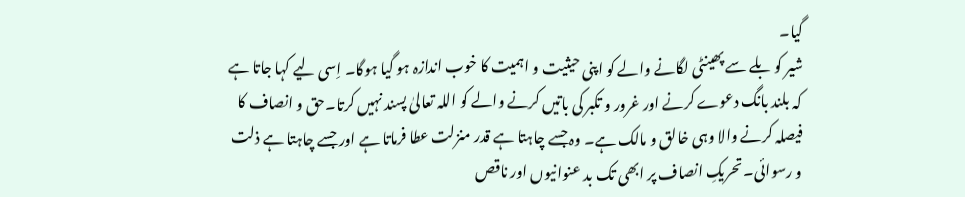گیا۔
شیر کو بلے سے پھینٹی لگانے والے کو اپنی حیثیت و اہمیت کا خوب اندازہ ہو گیا ہوگا۔ اِسی لیے کہا جاتا ہے کہ بلند بانگ دعوے کرنے اور غرور و تکبر کی باتیں کرنے والے کو اللہ تعالیٰ پسند نہیں کرتا۔حق و انصاف کا فیصلہ کرنے والا وہی خالق و مالک ہے۔ وہ جسے چاہتا ہے قدر منزلت عطا فرماتا ہے اور جسے چاہتا ہے ذلت و رسوائی۔ تحریکِ انصاف پر ابھی تک بد عنوانیوں اور ناقص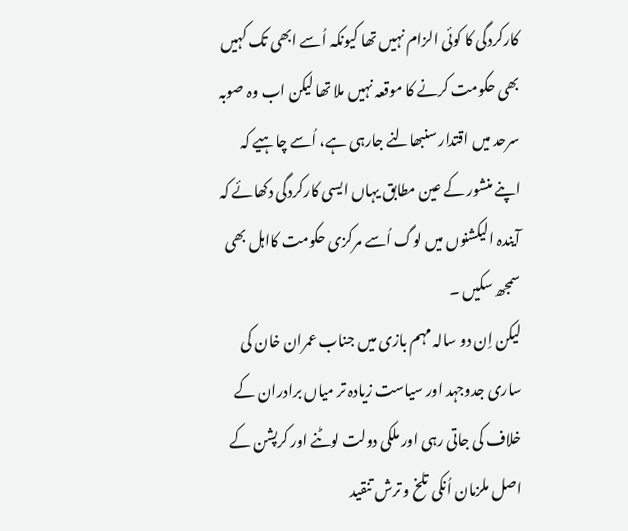کارکردگی کا کوئی الزام نہیں تھا کیونکہ اُسے ابھی تک کہیں بھی حکومت کرنے کا موقعہ نہیں ملا تھا لیکن اب وہ صوبہ سرحد میں اقتدار سنبھالنے جارہی ہے، اُسے چاہیے کہ اپنے منشور کے عین مطابق یہاں ایسی کارکردگی دکھائے کہ آیندہ الیکشنوں میں لوگ اُسے مرکزی حکومت کااہل بھی سمجھ سکیں ۔
لیکن اِن دو سالہ مہم بازی میں جناب عمران خان کی ساری جدوجہد اور سیاست زیادہ تر میاں برادران کے خلاف کی جاتی رہی اور ملکی دولت لوٹنے اور کرپشن کے اصل ملزمان اُنکی تلخ و ترش تنقید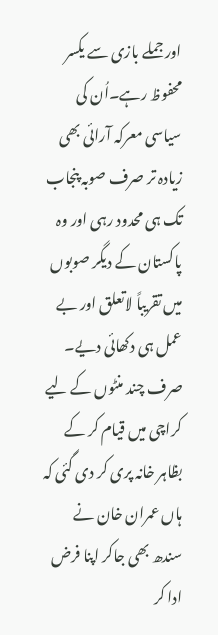اور جملے بازی سے یکسر محفوظ رہے۔اُن کی سیاسی معرکہ آرائی بھی زیادہ تر صرف صوبہ پنجاب تک ہی محدود رہی اور وہ پاکستان کے دیگر صوبوں میں تقریباً لاتعلق اور بے عمل ہی دکھائی دیے۔ صرف چند منٹوں کے لیے کراچی میں قیام کر کے بظاہر خانہ پری کر دی گئی کہ ہاں عمران خان نے سندھ بھی جاکر اپنا فرض ادا کر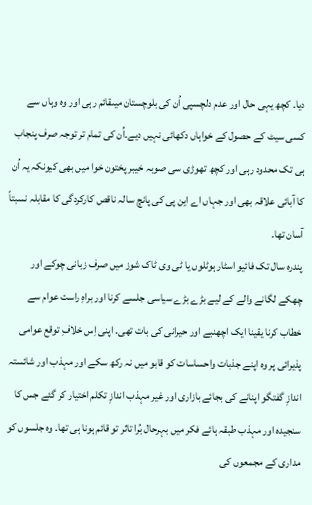دیا۔ کچھ یہی حال اور عدم دلچسپی اُن کی بلوچستان میںقائم رہی اور وہ وہاں سے کسی سیٹ کے حصول کے خواہاں دکھائی نہیں دیے۔اُن کی تمام تر توجہ صرف پنجاب ہی تک محدود رہی اور کچھ تھوڑی سی صوبہ خیبر پختون خوا میں بھی کیونکہ یہ اُن کا آبائی علاقہ بھی اور جہاں اے این پی کی پانچ سالہ ناقص کارکردگی کا مقابلہ نسبتاً آسان تھا۔
پندرہ سال تک فائیو اسٹار ہوٹلوں یا ٹی وی ٹاک شوز میں صرف زبانی چوکے اور چھکے لگانے والے کے لیے بڑے بڑے سیاسی جلسے کرنا اور براہِ راست عوام سے خطاب کرنا یقینا ایک اچھنبے اور حیرانی کی بات تھی۔ اپنی اِس خلافِ توقع عوامی پذیرائی پر وہ اپنے جذبات واحساسات کو قابو میں نہ رکھ سکے اور مہذب اور شائستہ اندازِ گفتگو اپنانے کی بجائے بازاری اور غیر مہذب اندازِ تکلم اختیار کر گئے جس کا سنجیدہ اور مہذب طبقہ ہائے فکر میں بہرحال بُرا تاثر تو قائم ہونا ہی تھا۔ وہ جلسوں کو مداری کے مجمعوں کی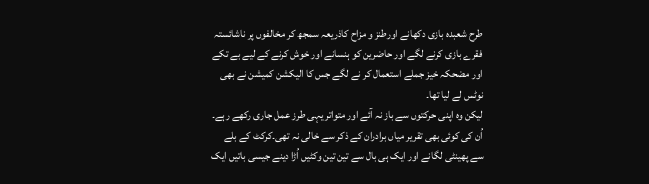طرح شعبدہ بازی دکھانے اورطنز و مزاح کاذریعہ سمجھ کر مخالفوں پر ناشائستہ فقرے بازی کرنے لگے اور حاضرین کو ہنسانے اور خوش کرنے کے لیے بے تکے اور مضحکہ خیز جملے استعمال کر نے لگے جس کا الیکشن کمیشن نے بھی نوٹس لے لیا تھا۔
لیکن وہ اپنی حرکتوں سے باز نہ آئے اور متواتر یہی طرز عمل جاری رکھے رہے۔ اُن کی کوئی بھی تقریر میاں برادران کے ذکر سے خالی نہ تھی۔کرکٹ کے بلے سے پھینٹی لگانے اور ایک ہی بال سے تین تین وکٹیں اُڑا دینے جیسی باتیں ایک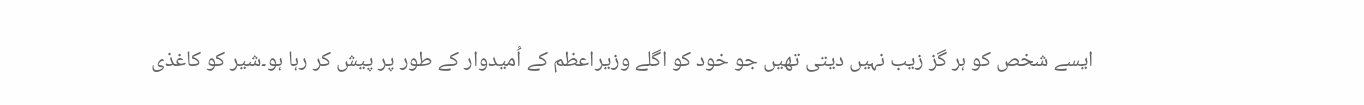ایسے شخص کو ہر گز زیب نہیں دیتی تھیں جو خود کو اگلے وزیراعظم کے اُمیدوار کے طور پر پیش کر رہا ہو۔شیر کو کاغذی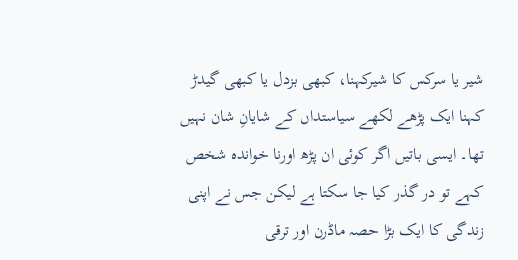شیر یا سرکس کا شیرکہنا، کبھی بزدل یا کبھی گیدڑ کہنا ایک پڑھے لکھے سیاستداں کے شایانِ شان نہیں تھا۔ ایسی باتیں اگر کوئی ان پڑھ اورنا خواندہ شخص کہے تو در گذر کیا جا سکتا ہے لیکن جس نے اپنی زندگی کا ایک بڑا حصہ ماڈرن اور ترقی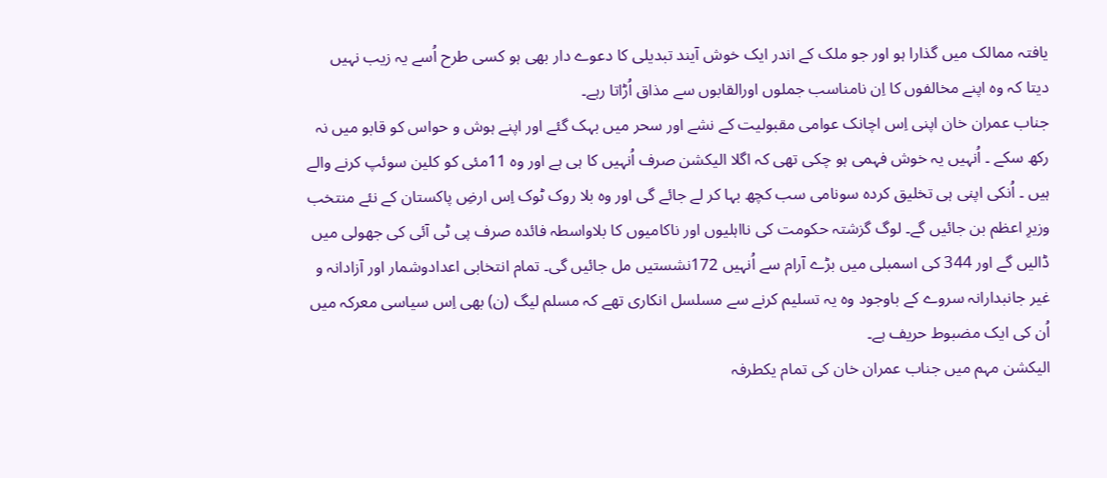یافتہ ممالک میں گذارا ہو اور جو ملک کے اندر ایک خوش آیند تبدیلی کا دعوے دار بھی ہو کسی طرح اُسے یہ زیب نہیں دیتا کہ وہ اپنے مخالفوں کا اِن نامناسب جملوں اورالقابوں سے مذاق اُڑاتا رہے۔
جناب عمران خان اپنی اِس اچانک عوامی مقبولیت کے نشے اور سحر میں بہک گئے اور اپنے ہوش و حواس کو قابو میں نہ رکھ سکے ۔ اُنہیں یہ خوش فہمی ہو چکی تھی کہ اگلا الیکشن صرف اُنہیں کا ہی ہے اور وہ 11مئی کو کلین سوئپ کرنے والے ہیں ۔ اُنکی اپنی ہی تخلیق کردہ سونامی سب کچھ بہا کر لے جائے گی اور وہ بلا روک ٹوک اِس ارضِ پاکستان کے نئے منتخب وزیرِ اعظم بن جائیں گے۔ لوگ گزشتہ حکومت کی نااہلیوں اور ناکامیوں کا بلاواسطہ فائدہ صرف پی ٹی آئی کی جھولی میں ڈالیں گے اور 344 کی اسمبلی میں بڑے آرام سے اُنہیں 172نشستیں مل جائیں گی۔ تمام انتخابی اعدادوشمار اور آزادانہ و غیر جانبدارانہ سروے کے باوجود وہ یہ تسلیم کرنے سے مسلسل انکاری تھے کہ مسلم لیگ (ن) بھی اِس سیاسی معرکہ میں اُن کی ایک مضبوط حریف ہے۔
الیکشن مہم میں جناب عمران خان کی تمام یکطرفہ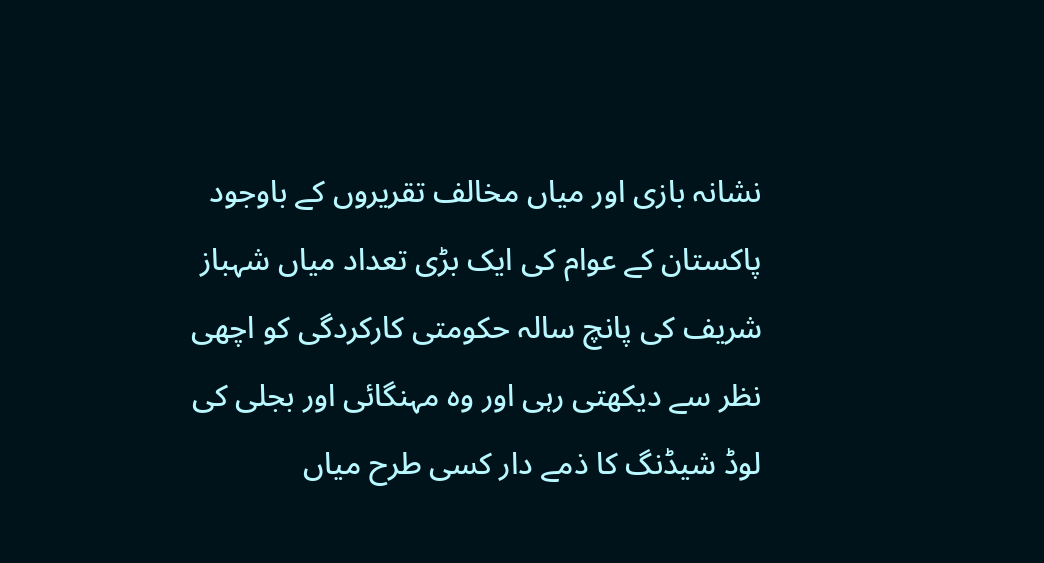نشانہ بازی اور میاں مخالف تقریروں کے باوجود پاکستان کے عوام کی ایک بڑی تعداد میاں شہباز شریف کی پانچ سالہ حکومتی کارکردگی کو اچھی نظر سے دیکھتی رہی اور وہ مہنگائی اور بجلی کی لوڈ شیڈنگ کا ذمے دار کسی طرح میاں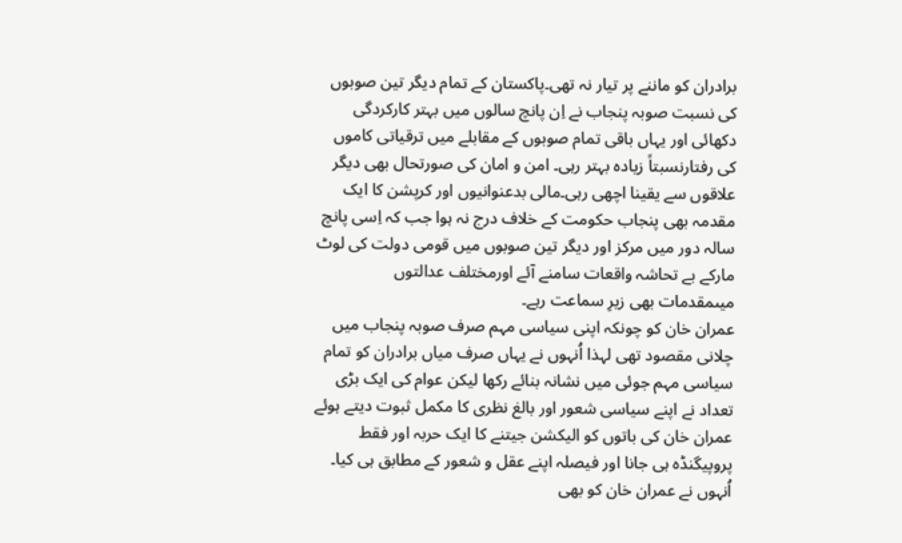برادران کو ماننے پر تیار نہ تھی۔پاکستان کے تمام دیگر تین صوبوں کی نسبت صوبہ پنجاب نے اِن پانچ سالوں میں بہتر کارکردگی دکھائی اور یہاں باقی تمام صوبوں کے مقابلے میں ترقیاتی کاموں کی رفتارنسبتاً زیادہ بہتر رہی۔ امن و امان کی صورتحال بھی دیگر علاقوں سے یقینا اچھی رہی۔مالی بدعنوانیوں اور کرپشن کا ایک مقدمہ بھی پنجاب حکومت کے خلاف درج نہ ہوا جب کہ اِسی پانچ سالہ دور میں مرکز اور دیگر تین صوبوں میں قومی دولت کی لوٹ مارکے بے تحاشہ واقعات سامنے آئے اورمختلف عدالتوں میںمقدمات بھی زیرِ سماعت رہے۔
عمران خان کو چونکہ اپنی سیاسی مہم صرف صوبہ پنجاب میں چلانی مقصود تھی لہذا اُنہوں نے یہاں صرف میاں برادران کو تمام سیاسی مہم جوئی میں نشانہ بنائے رکھا لیکن عوام کی ایک بڑی تعداد نے اپنے سیاسی شعور اور بالغ نظری کا مکمل ثبوت دیتے ہوئے عمران خان کی باتوں کو الیکشن جیتنے کا ایک حربہ اور فقط پروپیگنڈہ ہی جانا اور فیصلہ اپنے عقل و شعور کے مطابق ہی کیا۔ اُنہوں نے عمران خان کو بھی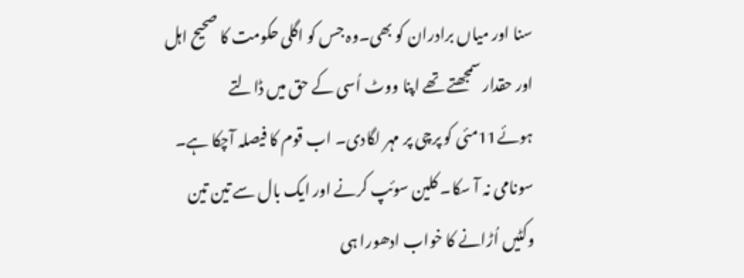سنا اور میاں برادران کو بھی۔وہ جس کو اگلی حکومت کا صحیح اہل اور حقدار سمجھتے تھے اپنا ووٹ اُسی کے حق میں ڈالتے ہوئے11مئی کو پرچی پر مہر لگادی۔ اب قوم کا فیصلہ آچکا ہے۔ سونامی نہ آ سکا۔ کلین سوئپ کرنے اور ایک بال سے تین تین وکٹیں اُڑانے کا خواب ادھورا ہی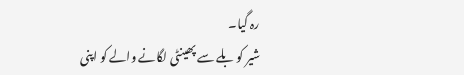رہ گیا۔
شیر کو بلے سے پھینٹی لگانے والے کو اپنی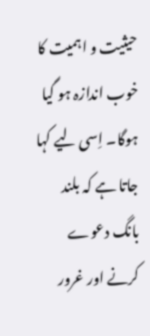حیثیت و اہمیت کا خوب اندازہ ہو گیا ہوگا۔ اِسی لیے کہا جاتا ہے کہ بلند بانگ دعوے کرنے اور غرور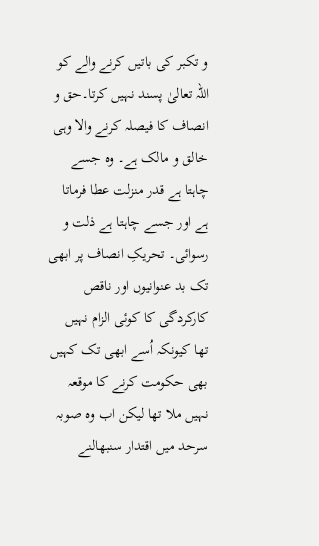و تکبر کی باتیں کرنے والے کو اللہ تعالیٰ پسند نہیں کرتا۔حق و انصاف کا فیصلہ کرنے والا وہی خالق و مالک ہے۔ وہ جسے چاہتا ہے قدر منزلت عطا فرماتا ہے اور جسے چاہتا ہے ذلت و رسوائی۔ تحریکِ انصاف پر ابھی تک بد عنوانیوں اور ناقص کارکردگی کا کوئی الزام نہیں تھا کیونکہ اُسے ابھی تک کہیں بھی حکومت کرنے کا موقعہ نہیں ملا تھا لیکن اب وہ صوبہ سرحد میں اقتدار سنبھالنے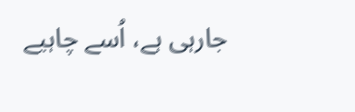جارہی ہے، اُسے چاہیے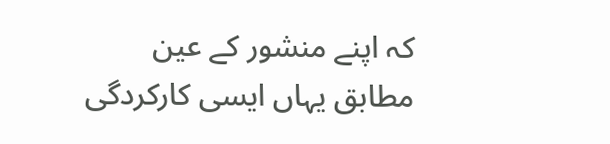کہ اپنے منشور کے عین مطابق یہاں ایسی کارکردگی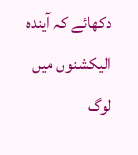دکھائے کہ آیندہ الیکشنوں میں لوگ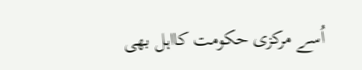اُسے مرکزی حکومت کااہل بھی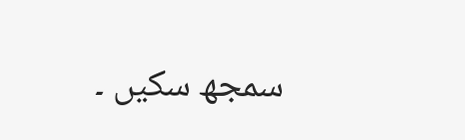سمجھ سکیں ۔